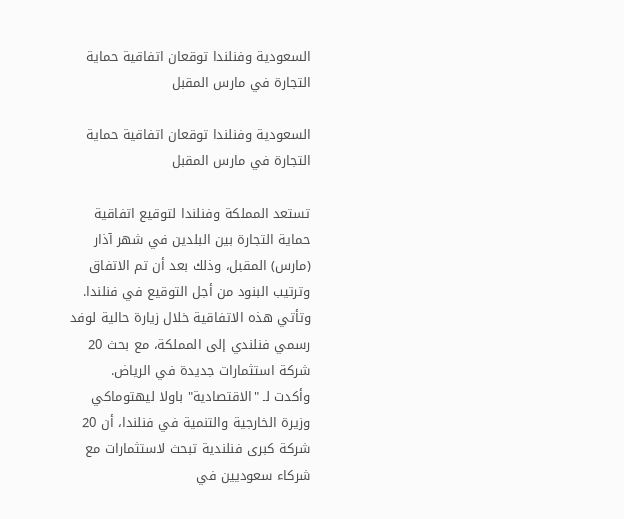السعودية وفنلندا توقعان اتفاقية حماية التجارة في مارس المقبل

السعودية وفنلندا توقعان اتفاقية حماية التجارة في مارس المقبل

تستعد المملكة وفنلندا لتوقيع اتفاقية حماية التجارة بين البلدين في شهر آذار (مارس) المقبل، وذلك بعد أن تم الاتفاق وترتيب البنود من أجل التوقيع في فنلندا. وتأتي هذه الاتفاقية خلال زيارة حالية لوفد رسمي فنلندي إلى المملكة، مع بحث 20 شركة استثمارات جديدة في الرياض.
وأكدت لـ "الاقتصادية" باولا ليهتوماكي وزيرة الخارجية والتنمية في فنلندا، أن 20 شركة كبرى فنلندية تبحث لاستثمارات مع شركاء سعوديين في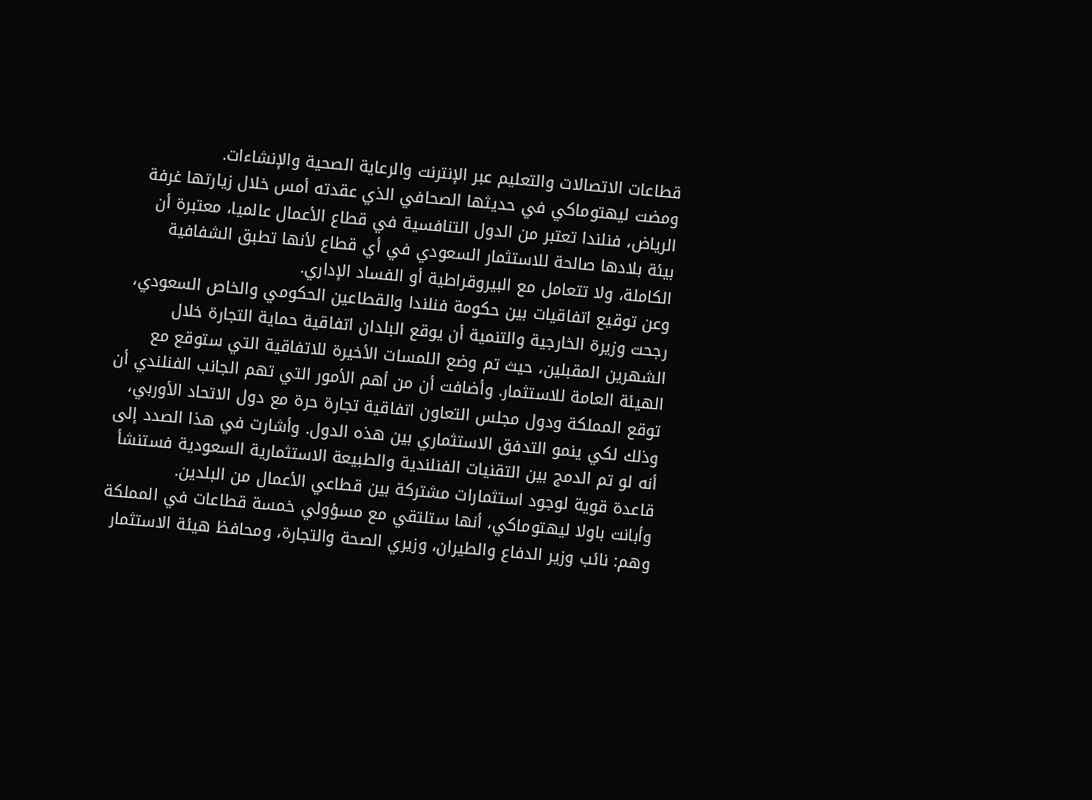قطاعات الاتصالات والتعليم عبر الإنترنت والرعاية الصحية والإنشاءات.
ومضت ليهتوماكي في حديثها الصحافي الذي عقدته أمس خلال زيارتها غرفة الرياض، فنلندا تعتبر من الدول التنافسية في قطاع الأعمال عالميا، معتبرة أن بيئة بلادها صالحة للاستثمار السعودي في أي قطاع لأنها تطبق الشفافية الكاملة، ولا تتعامل مع البيروقراطية أو الفساد الإداري.
وعن توقيع اتفاقيات بين حكومة فنلندا والقطاعين الحكومي والخاص السعودي، رجحت وزيرة الخارجية والتنمية أن يوقع البلدان اتفاقية حماية التجارة خلال الشهرين المقبلين، حيث تم وضع اللمسات الأخيرة للاتفاقية التي ستوقع مع الهيئة العامة للاستثمار. وأضافت أن من أهم الأمور التي تهم الجانب الفنلندي أن توقع المملكة ودول مجلس التعاون اتفاقية تجارة حرة مع دول الاتحاد الأوربي، وذلك لكي ينمو التدفق الاستثماري بين هذه الدول. وأشارت في هذا الصدد إلى أنه لو تم الدمج بين التقنيات الفنلندية والطبيعة الاستثمارية السعودية فستنشأ قاعدة قوية لوجود استثمارات مشتركة بين قطاعي الأعمال من البلدين.
وأبانت باولا ليهتوماكي، أنها ستلتقي مع مسؤولي خمسة قطاعات في المملكة وهم: نائب وزير الدفاع والطيران، وزيري الصحة والتجارة، ومحافظ هيئة الاستثمار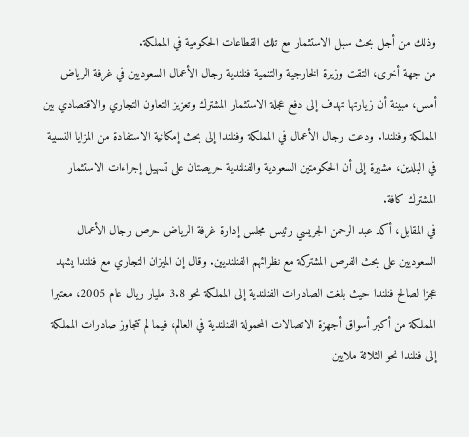وذلك من أجل بحث سبل الاستثمار مع تلك القطاعات الحكومية في المملكة.
من جهة أخرى، التقت وزيرة الخارجية والتنمية فنلندية رجال الأعمال السعوديين في غرفة الرياض أمس، مبينة أن زيارتها تهدف إلى دفع عجلة الاستثمار المشترك وتعزيز التعاون التجاري والاقتصادي بين المملكة وفنلندا. ودعت رجال الأعمال في المملكة وفنلندا إلى بحث إمكانية الاستفادة من المزايا النسبية في البلدين، مشيرة إلى أن الحكومتين السعودية والفنلندية حريصتان على تسهيل إجراءات الاستثمار المشترك كافة.
في المقابل، أكد عبد الرحمن الجريسي رئيس مجلس إدارة غرفة الرياض حرص رجال الأعمال السعوديين على بحث الفرص المشتركة مع نظرائهم الفنلنديين. وقال إن الميزان التجاري مع فنلندا يشهد عجزا لصالح فنلندا حيث بلغت الصادرات الفنلندية إلى المملكة نحو 3.8 مليار ريال عام 2005، معتبرا المملكة من أكبر أسواق أجهزة الاتصالات المحمولة الفنلندية في العالم، فيما لم تتجاوز صادرات المملكة إلى فنلندا نحو الثلاثة ملايين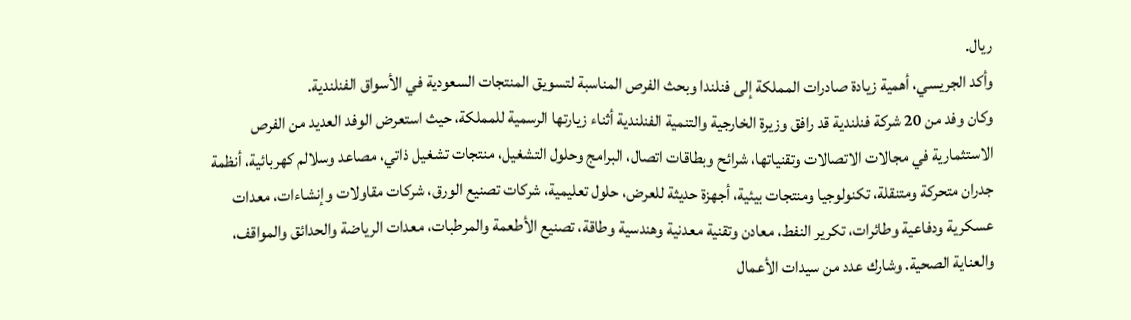ريال.
وأكد الجريسي، أهمية زيادة صادرات المملكة إلى فنلندا وبحث الفرص المناسبة لتسويق المنتجات السعودية في الأسواق الفنلندية.
وكان وفد من 20 شركة فنلندية قد رافق وزيرة الخارجية والتنمية الفنلندية أثناء زيارتها الرسمية للمملكة، حيث استعرض الوفد العديد من الفرص الاستثمارية في مجالات الاتصالات وتقنياتها، شرائح وبطاقات اتصال، البرامج وحلول التشغيل، منتجات تشغيل ذاتي، مصاعد وسلالم كهربائية، أنظمة جدران متحركة ومتنقلة، تكنولوجيا ومنتجات بيئية، أجهزة حديثة للعرض، حلول تعليمية، شركات تصنيع الورق، شركات مقاولات وإنشاءات، معدات عسكرية ودفاعية وطائرات، تكرير النفط، معادن وتقنية معدنية وهندسية وطاقة، تصنيع الأطعمة والمرطبات، معدات الرياضة والحدائق والمواقف، والعناية الصحية. وشارك عدد من سيدات الأعمال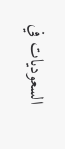السعوديات في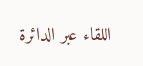اللقاء عبر الدائرة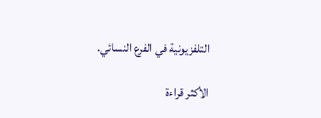التلفزيونية في الفرع النسائي.

الأكثر قراءة